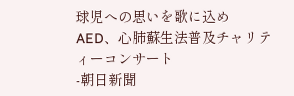球児への思いを歌に込め
AED、心肺蘇生法普及チャリティーコンサート
-朝日新聞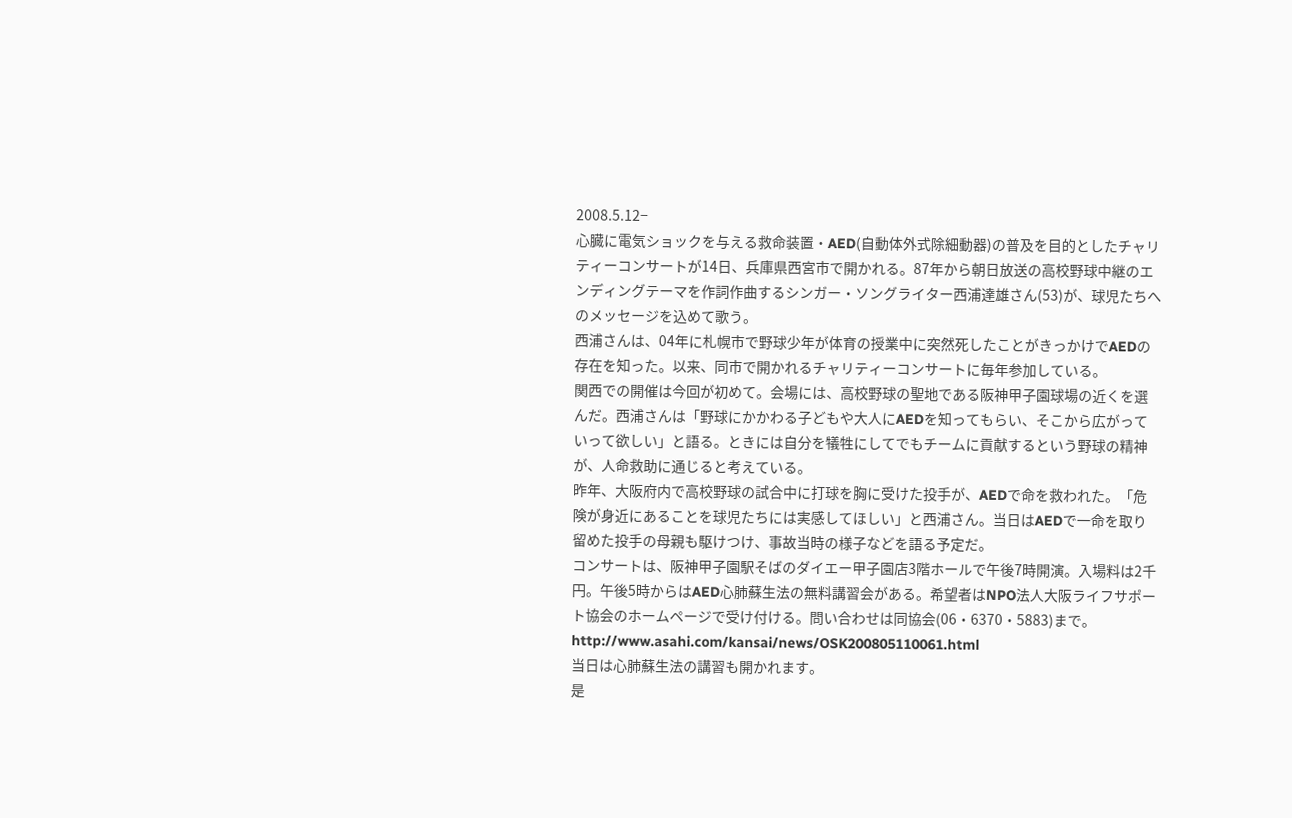2008.5.12−
心臓に電気ショックを与える救命装置・AED(自動体外式除細動器)の普及を目的としたチャリティーコンサートが14日、兵庫県西宮市で開かれる。87年から朝日放送の高校野球中継のエンディングテーマを作詞作曲するシンガー・ソングライター西浦達雄さん(53)が、球児たちへのメッセージを込めて歌う。
西浦さんは、04年に札幌市で野球少年が体育の授業中に突然死したことがきっかけでAEDの存在を知った。以来、同市で開かれるチャリティーコンサートに毎年参加している。
関西での開催は今回が初めて。会場には、高校野球の聖地である阪神甲子園球場の近くを選んだ。西浦さんは「野球にかかわる子どもや大人にAEDを知ってもらい、そこから広がっていって欲しい」と語る。ときには自分を犠牲にしてでもチームに貢献するという野球の精神が、人命救助に通じると考えている。
昨年、大阪府内で高校野球の試合中に打球を胸に受けた投手が、AEDで命を救われた。「危険が身近にあることを球児たちには実感してほしい」と西浦さん。当日はAEDで一命を取り留めた投手の母親も駆けつけ、事故当時の様子などを語る予定だ。
コンサートは、阪神甲子園駅そばのダイエー甲子園店3階ホールで午後7時開演。入場料は2千円。午後5時からはAED心肺蘇生法の無料講習会がある。希望者はNPO法人大阪ライフサポート協会のホームページで受け付ける。問い合わせは同協会(06・6370・5883)まで。
http://www.asahi.com/kansai/news/OSK200805110061.html
当日は心肺蘇生法の講習も開かれます。
是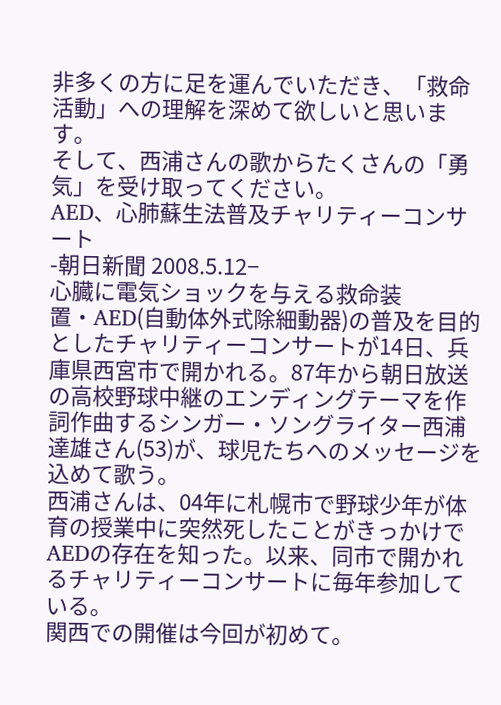非多くの方に足を運んでいただき、「救命活動」への理解を深めて欲しいと思います。
そして、西浦さんの歌からたくさんの「勇気」を受け取ってください。
AED、心肺蘇生法普及チャリティーコンサート
-朝日新聞 2008.5.12−
心臓に電気ショックを与える救命装置・AED(自動体外式除細動器)の普及を目的としたチャリティーコンサートが14日、兵庫県西宮市で開かれる。87年から朝日放送の高校野球中継のエンディングテーマを作詞作曲するシンガー・ソングライター西浦達雄さん(53)が、球児たちへのメッセージを込めて歌う。
西浦さんは、04年に札幌市で野球少年が体育の授業中に突然死したことがきっかけでAEDの存在を知った。以来、同市で開かれるチャリティーコンサートに毎年参加している。
関西での開催は今回が初めて。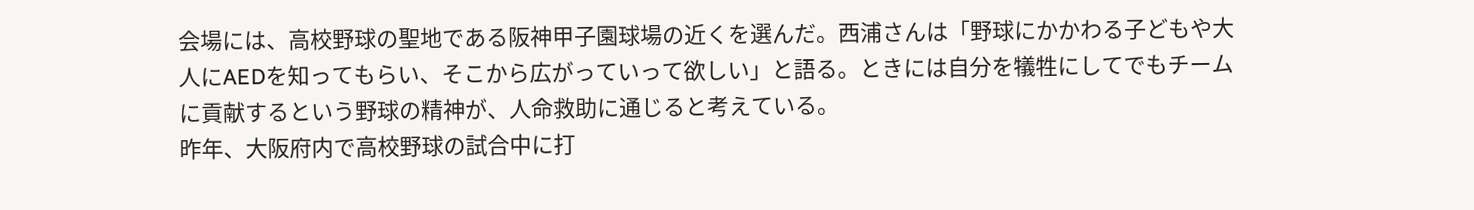会場には、高校野球の聖地である阪神甲子園球場の近くを選んだ。西浦さんは「野球にかかわる子どもや大人にAEDを知ってもらい、そこから広がっていって欲しい」と語る。ときには自分を犠牲にしてでもチームに貢献するという野球の精神が、人命救助に通じると考えている。
昨年、大阪府内で高校野球の試合中に打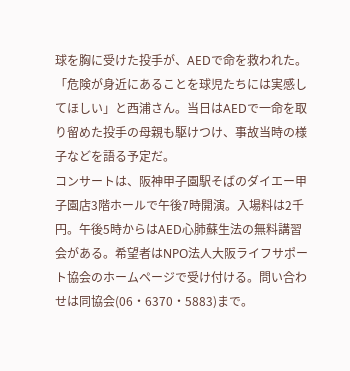球を胸に受けた投手が、AEDで命を救われた。「危険が身近にあることを球児たちには実感してほしい」と西浦さん。当日はAEDで一命を取り留めた投手の母親も駆けつけ、事故当時の様子などを語る予定だ。
コンサートは、阪神甲子園駅そばのダイエー甲子園店3階ホールで午後7時開演。入場料は2千円。午後5時からはAED心肺蘇生法の無料講習会がある。希望者はNPO法人大阪ライフサポート協会のホームページで受け付ける。問い合わせは同協会(06・6370・5883)まで。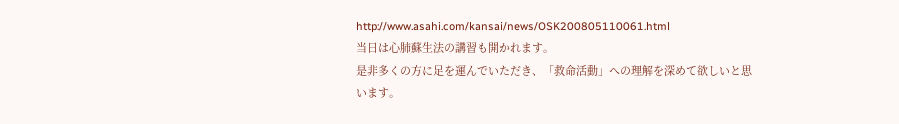http://www.asahi.com/kansai/news/OSK200805110061.html
当日は心肺蘇生法の講習も開かれます。
是非多くの方に足を運んでいただき、「救命活動」への理解を深めて欲しいと思います。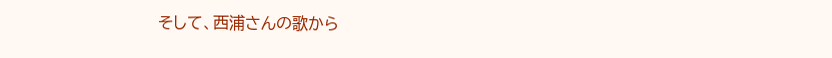そして、西浦さんの歌から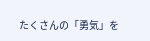たくさんの「勇気」を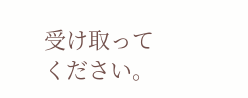受け取ってください。